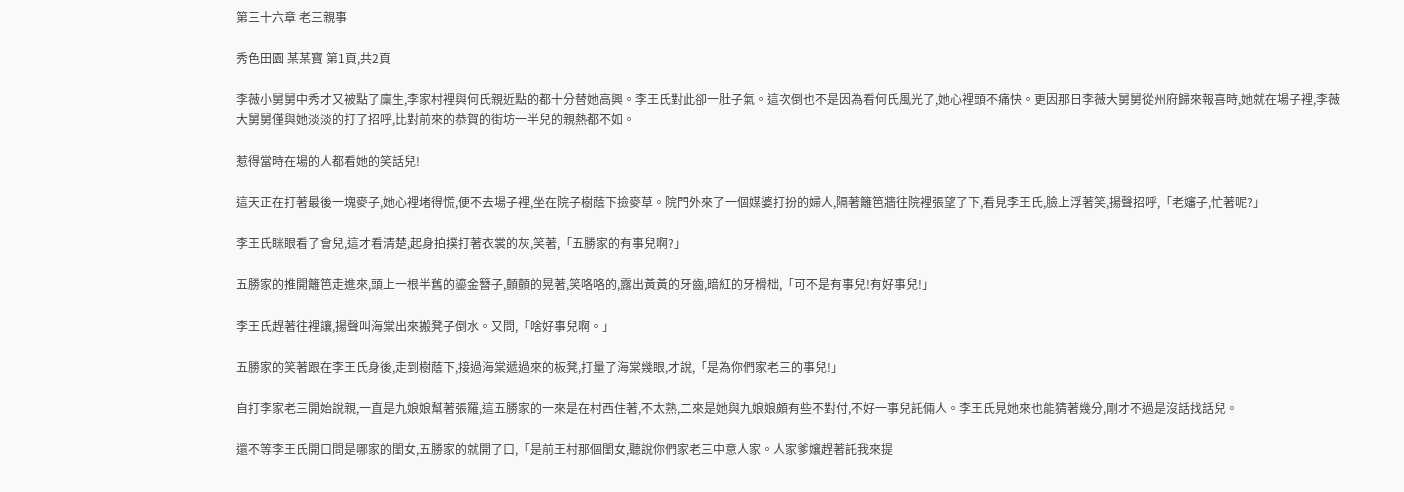第三十六章 老三親事

秀色田園 某某寶 第1頁,共2頁

李薇小舅舅中秀才又被點了廩生,李家村裡與何氏親近點的都十分替她高興。李王氏對此卻一肚子氣。這次倒也不是因為看何氏風光了,她心裡頭不痛快。更因那日李薇大舅舅從州府歸來報喜時,她就在場子裡,李薇大舅舅僅與她淡淡的打了招呼,比對前來的恭賀的街坊一半兒的親熱都不如。

惹得當時在場的人都看她的笑話兒!

這天正在打著最後一塊麥子,她心裡堵得慌,便不去場子裡,坐在院子樹蔭下撿麥草。院門外來了一個媒婆打扮的婦人,隔著籬笆牆往院裡張望了下,看見李王氏,臉上浮著笑,揚聲招呼,「老嬸子,忙著呢?」

李王氏眯眼看了會兒,這才看清楚,起身拍撲打著衣裳的灰,笑著,「五勝家的有事兒啊?」

五勝家的推開籬笆走進來,頭上一根半舊的鎏金簪子,顫顫的晃著,笑咯咯的,露出黃黃的牙齒,暗紅的牙榾柮,「可不是有事兒!有好事兒!」

李王氏趕著往裡讓,揚聲叫海棠出來搬凳子倒水。又問,「啥好事兒啊。」

五勝家的笑著跟在李王氏身後,走到樹蔭下,接過海棠遞過來的板凳,打量了海棠幾眼,才說,「是為你們家老三的事兒!」

自打李家老三開始說親,一直是九娘娘幫著張羅,這五勝家的一來是在村西住著,不太熟,二來是她與九娘娘頗有些不對付,不好一事兒託倆人。李王氏見她來也能猜著幾分,剛才不過是沒話找話兒。

還不等李王氏開口問是哪家的閨女,五勝家的就開了口,「是前王村那個閨女,聽說你們家老三中意人家。人家爹孃趕著託我來提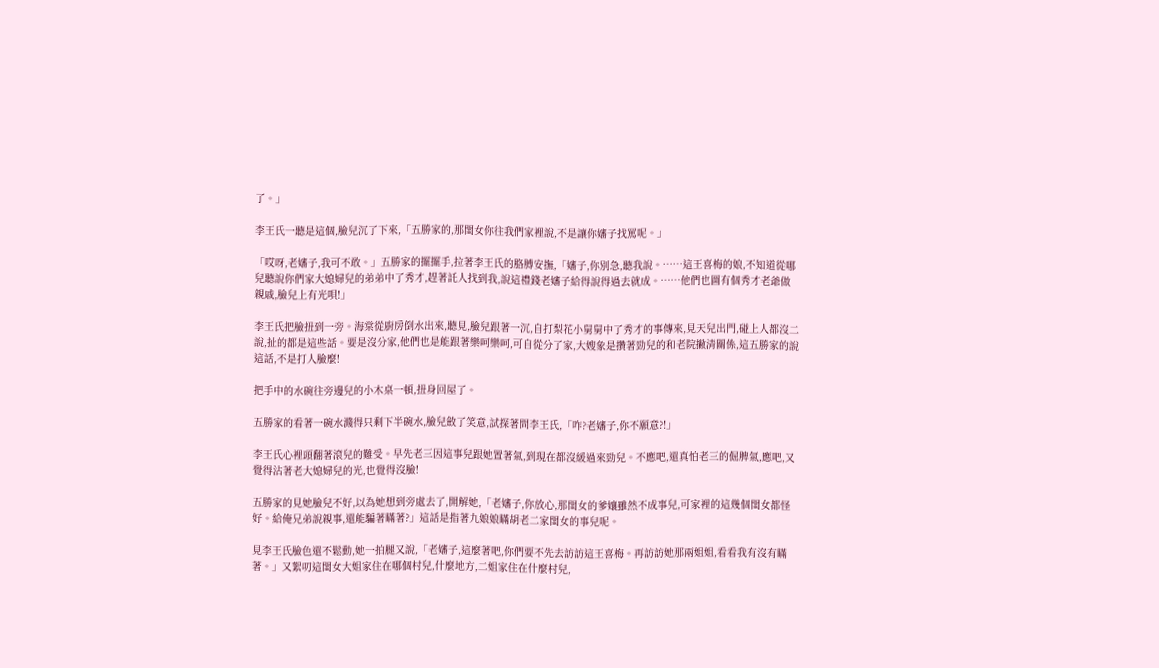了。」

李王氏一聽是這個,臉兒沉了下來,「五勝家的,那閨女你往我們家裡說,不是讓你嬸子找罵呢。」

「哎呀,老嬸子,我可不敢。」五勝家的擺擺手,拉著李王氏的胳膊安撫,「嬸子,你別急,聽我說。……這王喜梅的娘,不知道從哪兒聽說你們家大媳婦兒的弟弟中了秀才,趕著託人找到我,說這禮錢老嬸子給得說得過去就成。……他們也圖有個秀才老爺做親戚,臉兒上有光唄!」

李王氏把臉扭到一旁。海棠從廚房倒水出來,聽見,臉兒跟著一沉,自打梨花小舅舅中了秀才的事傳來,見天兒出門,碰上人都沒二說,扯的都是這些話。要是沒分家,他們也是能跟著樂呵樂呵,可自從分了家,大嫂象是攢著勁兒的和老院撇清關係,這五勝家的說這話,不是打人臉麼!

把手中的水碗往旁邊兒的小木桌一頓,扭身回屋了。

五勝家的看著一碗水濺得只剩下半碗水,臉兒斂了笑意,試探著問李王氏,「咋?老嬸子,你不願意?!」

李王氏心裡頭翻著滾兒的難受。早先老三因這事兒跟她置著氣,到現在都沒緩過來勁兒。不應吧,還真怕老三的倔脾氣,應吧,又覺得沾著老大媳婦兒的光,也覺得沒臉!

五勝家的見她臉兒不好,以為她想到旁處去了,開解她,「老嬸子,你放心,那閨女的爹孃雖然不成事兒,可家裡的這幾個閨女都怪好。給俺兄弟說親事,還能騙著瞞著?」這話是指著九娘娘瞞胡老二家閨女的事兒呢。

見李王氏臉色還不鬆動,她一拍腿又說,「老嬸子,這麼著吧,你們要不先去訪訪這王喜梅。再訪訪她那兩姐姐,看看我有沒有瞞著。」又絮叨這閨女大姐家住在哪個村兒,什麼地方,二姐家住在什麼村兒,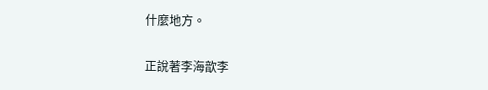什麼地方。

正說著李海歆李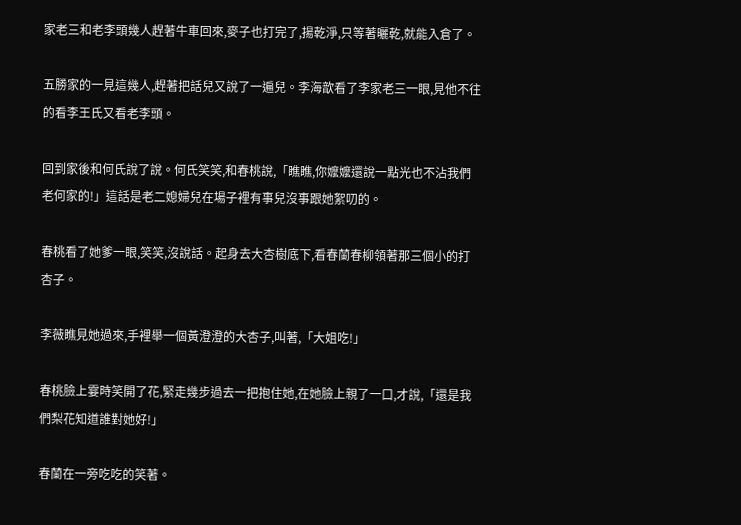家老三和老李頭幾人趕著牛車回來,麥子也打完了,揚乾淨,只等著曬乾,就能入倉了。

五勝家的一見這幾人,趕著把話兒又說了一遍兒。李海歆看了李家老三一眼,見他不往的看李王氏又看老李頭。

回到家後和何氏說了說。何氏笑笑,和春桃說,「瞧瞧,你嬤嬤還說一點光也不沾我們老何家的!」這話是老二媳婦兒在場子裡有事兒沒事跟她絮叨的。

春桃看了她爹一眼,笑笑,沒說話。起身去大杏樹底下,看春蘭春柳領著那三個小的打杏子。

李薇瞧見她過來,手裡舉一個黃澄澄的大杏子,叫著,「大姐吃!」

春桃臉上霎時笑開了花,緊走幾步過去一把抱住她,在她臉上親了一口,才說,「還是我們梨花知道誰對她好!」

春蘭在一旁吃吃的笑著。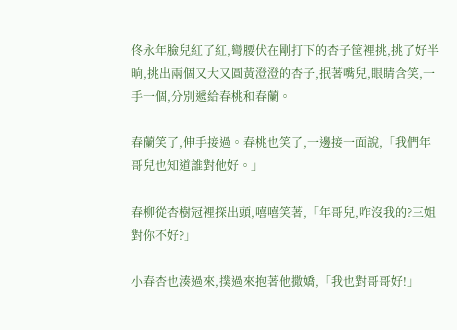佟永年臉兒紅了紅,彎腰伏在剛打下的杏子筐裡挑,挑了好半晌,挑出兩個又大又圓黃澄澄的杏子,抿著嘴兒,眼睛含笑,一手一個,分別遞給春桃和春蘭。

春蘭笑了,伸手接過。春桃也笑了,一邊接一面說,「我們年哥兒也知道誰對他好。」

春柳從杏樹冠裡探出頭,嘻嘻笑著,「年哥兒,咋沒我的?三姐對你不好?」

小春杏也湊過來,撲過來抱著他撒嬌,「我也對哥哥好!」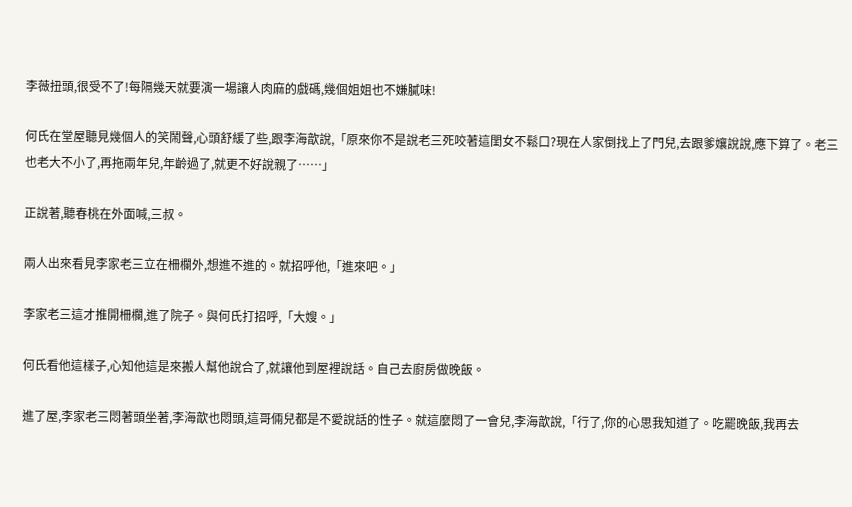李薇扭頭,很受不了!每隔幾天就要演一場讓人肉麻的戲碼,幾個姐姐也不嫌膩味!

何氏在堂屋聽見幾個人的笑鬧聲,心頭舒緩了些,跟李海歆說,「原來你不是說老三死咬著這閨女不鬆口?現在人家倒找上了門兒,去跟爹孃說說,應下算了。老三也老大不小了,再拖兩年兒,年齡過了,就更不好說親了……」

正說著,聽春桃在外面喊,三叔。

兩人出來看見李家老三立在柵欄外,想進不進的。就招呼他,「進來吧。」

李家老三這才推開柵欄,進了院子。與何氏打招呼,「大嫂。」

何氏看他這樣子,心知他這是來搬人幫他說合了,就讓他到屋裡說話。自己去廚房做晚飯。

進了屋,李家老三悶著頭坐著,李海歆也悶頭,這哥倆兒都是不愛說話的性子。就這麼悶了一會兒,李海歆說,「行了,你的心思我知道了。吃罷晚飯,我再去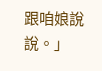跟咱娘說說。」